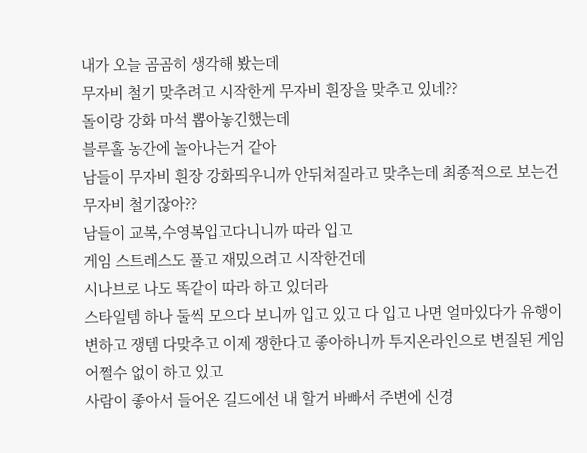내가 오늘 곰곰히 생각해 봤는데
무자비 철기 맞추려고 시작한게 무자비 흰장을 맞추고 있네??
돌이랑 강화 마석 뽑아놓긴했는데
블루홀 농간에 놀아나는거 같아
남들이 무자비 흰장 강화띄우니까 안뒤쳐질라고 맞추는데 최종적으로 보는건 무자비 철기잖아??
남들이 교복,수영복입고다니니까 따라 입고
게임 스트레스도 풀고 재밌으려고 시작한건데
시나브로 나도 똑같이 따라 하고 있더라
스타일템 하나 둘씩 모으다 보니까 입고 있고 다 입고 나면 얼마있다가 유행이 변하고 쟁템 다맞추고 이제 쟁한다고 좋아하니까 투지온라인으로 변질된 게임 어쩔수 없이 하고 있고
사람이 좋아서 들어온 길드에선 내 할거 바빠서 주변에 신경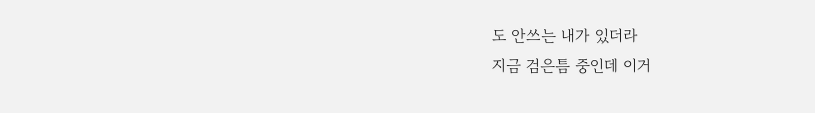도 안쓰는 내가 있더라
지금 검은틈 중인데 이거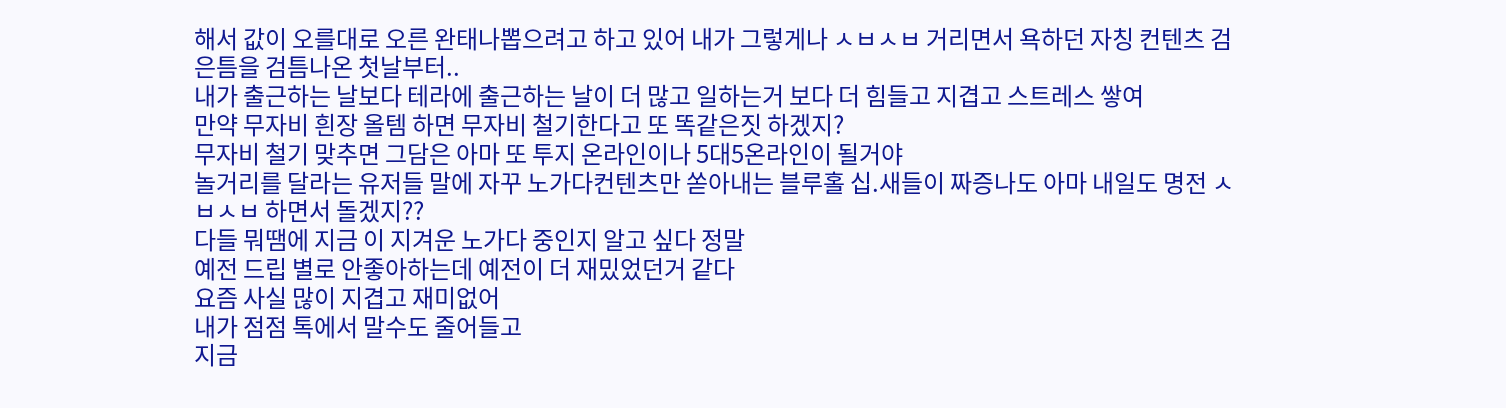해서 값이 오를대로 오른 완태나뽑으려고 하고 있어 내가 그렇게나 ㅅㅂㅅㅂ 거리면서 욕하던 자칭 컨텐츠 검은틈을 검틈나온 첫날부터..
내가 출근하는 날보다 테라에 출근하는 날이 더 많고 일하는거 보다 더 힘들고 지겹고 스트레스 쌓여
만약 무자비 흰장 올템 하면 무자비 철기한다고 또 똑같은짓 하겠지?
무자비 철기 맞추면 그담은 아마 또 투지 온라인이나 5대5온라인이 될거야
놀거리를 달라는 유저들 말에 자꾸 노가다컨텐츠만 쏟아내는 블루홀 십.새들이 짜증나도 아마 내일도 명전 ㅅㅂㅅㅂ 하면서 돌겠지??
다들 뭐땜에 지금 이 지겨운 노가다 중인지 알고 싶다 정말
예전 드립 별로 안좋아하는데 예전이 더 재밌었던거 같다
요즘 사실 많이 지겹고 재미없어
내가 점점 톡에서 말수도 줄어들고
지금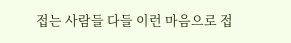접는 사람들 다들 이런 마음으로 접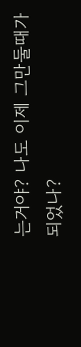는거야? 나도 이제 그만둘때가 되었나?